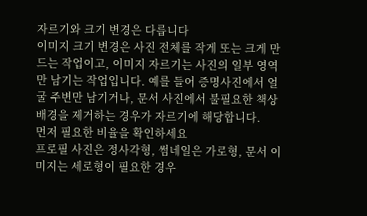자르기와 크기 변경은 다릅니다
이미지 크기 변경은 사진 전체를 작게 또는 크게 만드는 작업이고, 이미지 자르기는 사진의 일부 영역만 남기는 작업입니다. 예를 들어 증명사진에서 얼굴 주변만 남기거나, 문서 사진에서 불필요한 책상 배경을 제거하는 경우가 자르기에 해당합니다.
먼저 필요한 비율을 확인하세요
프로필 사진은 정사각형, 썸네일은 가로형, 문서 이미지는 세로형이 필요한 경우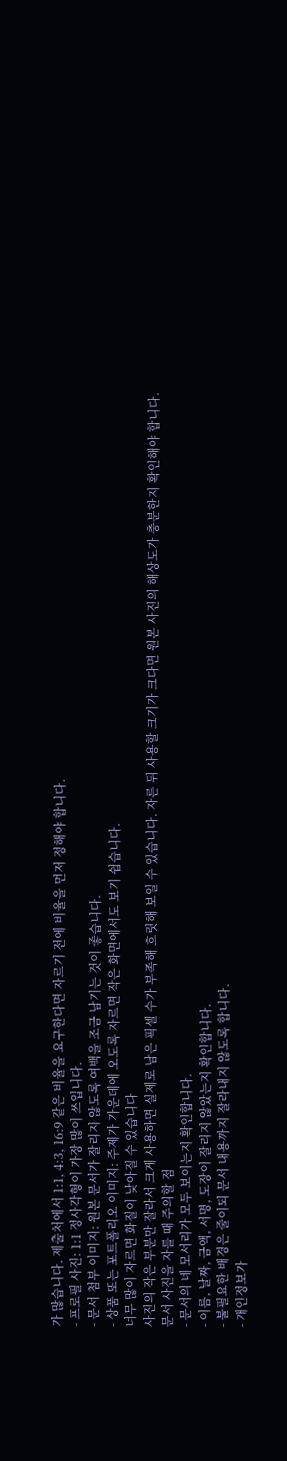가 많습니다. 제출처에서 1:1, 4:3, 16:9 같은 비율을 요구한다면 자르기 전에 비율을 먼저 정해야 합니다.
- 프로필 사진: 1:1 정사각형이 가장 많이 쓰입니다.
- 문서 첨부 이미지: 원본 문서가 잘리지 않도록 여백을 조금 남기는 것이 좋습니다.
- 상품 또는 포트폴리오 이미지: 주제가 가운데에 오도록 자르면 작은 화면에서도 보기 쉽습니다.
너무 많이 자르면 화질이 낮아질 수 있습니다
사진의 작은 부분만 잘라서 크게 사용하면 실제로 남은 픽셀 수가 부족해 흐릿해 보일 수 있습니다. 자른 뒤 사용할 크기가 크다면 원본 사진의 해상도가 충분한지 확인해야 합니다.
문서 사진을 자를 때 주의할 점
- 문서의 네 모서리가 모두 보이는지 확인합니다.
- 이름, 날짜, 금액, 서명, 도장이 잘리지 않았는지 확인합니다.
- 불필요한 배경은 줄이되 문서 내용까지 잘라내지 않도록 합니다.
- 개인정보가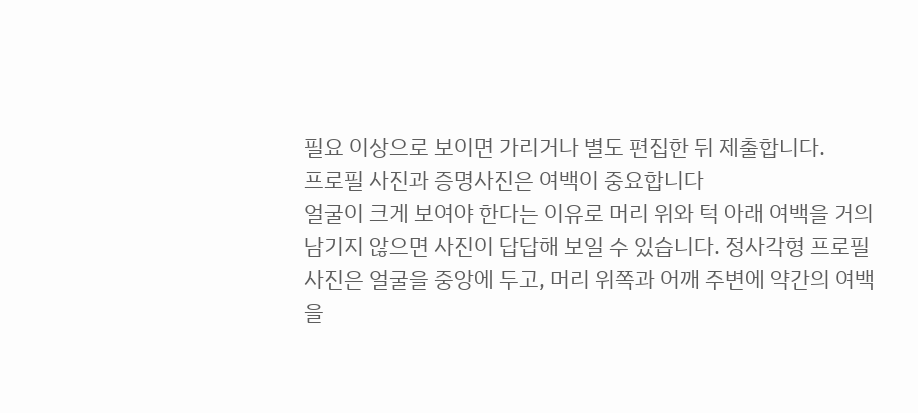필요 이상으로 보이면 가리거나 별도 편집한 뒤 제출합니다.
프로필 사진과 증명사진은 여백이 중요합니다
얼굴이 크게 보여야 한다는 이유로 머리 위와 턱 아래 여백을 거의 남기지 않으면 사진이 답답해 보일 수 있습니다. 정사각형 프로필 사진은 얼굴을 중앙에 두고, 머리 위쪽과 어깨 주변에 약간의 여백을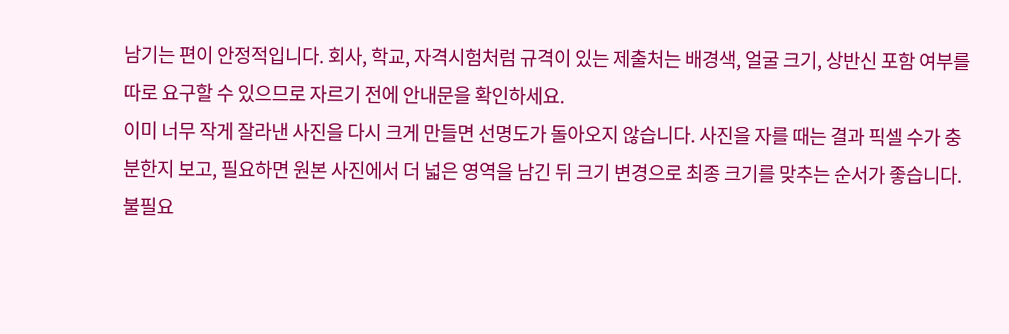남기는 편이 안정적입니다. 회사, 학교, 자격시험처럼 규격이 있는 제출처는 배경색, 얼굴 크기, 상반신 포함 여부를 따로 요구할 수 있으므로 자르기 전에 안내문을 확인하세요.
이미 너무 작게 잘라낸 사진을 다시 크게 만들면 선명도가 돌아오지 않습니다. 사진을 자를 때는 결과 픽셀 수가 충분한지 보고, 필요하면 원본 사진에서 더 넓은 영역을 남긴 뒤 크기 변경으로 최종 크기를 맞추는 순서가 좋습니다.
불필요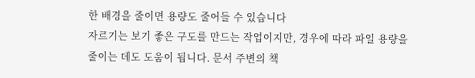한 배경을 줄이면 용량도 줄어들 수 있습니다
자르기는 보기 좋은 구도를 만드는 작업이지만, 경우에 따라 파일 용량을 줄이는 데도 도움이 됩니다. 문서 주변의 책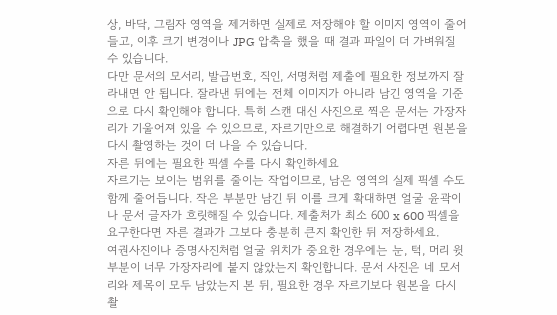상, 바닥, 그림자 영역을 제거하면 실제로 저장해야 할 이미지 영역이 줄어들고, 이후 크기 변경이나 JPG 압축을 했을 때 결과 파일이 더 가벼워질 수 있습니다.
다만 문서의 모서리, 발급번호, 직인, 서명처럼 제출에 필요한 정보까지 잘라내면 안 됩니다. 잘라낸 뒤에는 전체 이미지가 아니라 남긴 영역을 기준으로 다시 확인해야 합니다. 특히 스캔 대신 사진으로 찍은 문서는 가장자리가 기울어져 있을 수 있으므로, 자르기만으로 해결하기 어렵다면 원본을 다시 촬영하는 것이 더 나을 수 있습니다.
자른 뒤에는 필요한 픽셀 수를 다시 확인하세요
자르기는 보이는 범위를 줄이는 작업이므로, 남은 영역의 실제 픽셀 수도 함께 줄어듭니다. 작은 부분만 남긴 뒤 이를 크게 확대하면 얼굴 윤곽이나 문서 글자가 흐릿해질 수 있습니다. 제출처가 최소 600 x 600 픽셀을 요구한다면 자른 결과가 그보다 충분히 큰지 확인한 뒤 저장하세요.
여권사진이나 증명사진처럼 얼굴 위치가 중요한 경우에는 눈, 턱, 머리 윗부분이 너무 가장자리에 붙지 않았는지 확인합니다. 문서 사진은 네 모서리와 제목이 모두 남았는지 본 뒤, 필요한 경우 자르기보다 원본을 다시 촬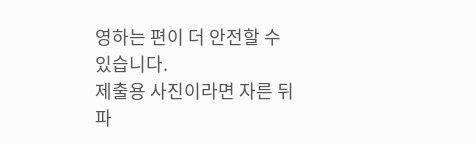영하는 편이 더 안전할 수 있습니다.
제출용 사진이라면 자른 뒤 파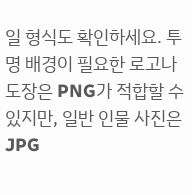일 형식도 확인하세요. 투명 배경이 필요한 로고나 도장은 PNG가 적합할 수 있지만, 일반 인물 사진은 JPG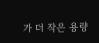가 더 작은 용량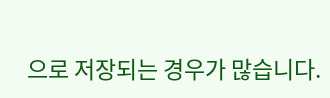으로 저장되는 경우가 많습니다.